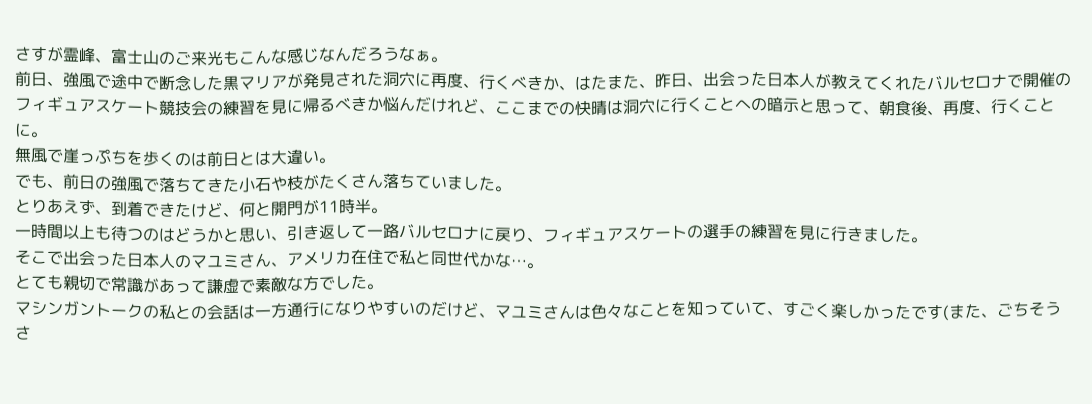さすが霊峰、富士山のご来光もこんな感じなんだろうなぁ。
前日、強風で途中で断念した黒マリアが発見された洞穴に再度、行くべきか、はたまた、昨日、出会った日本人が教えてくれたバルセロナで開催のフィギュアスケート競技会の練習を見に帰るべきか悩んだけれど、ここまでの快晴は洞穴に行くことへの暗示と思って、朝食後、再度、行くことに。
無風で崖っぷちを歩くのは前日とは大違い。
でも、前日の強風で落ちてきた小石や枝がたくさん落ちていました。
とりあえず、到着できたけど、何と開門が11時半。
一時間以上も待つのはどうかと思い、引き返して一路バルセロナに戻り、フィギュアスケートの選手の練習を見に行きました。
そこで出会った日本人のマユミさん、アメリカ在住で私と同世代かな…。
とても親切で常識があって謙虚で素敵な方でした。
マシンガントークの私との会話は一方通行になりやすいのだけど、マユミさんは色々なことを知っていて、すごく楽しかったです(また、ごちそうさ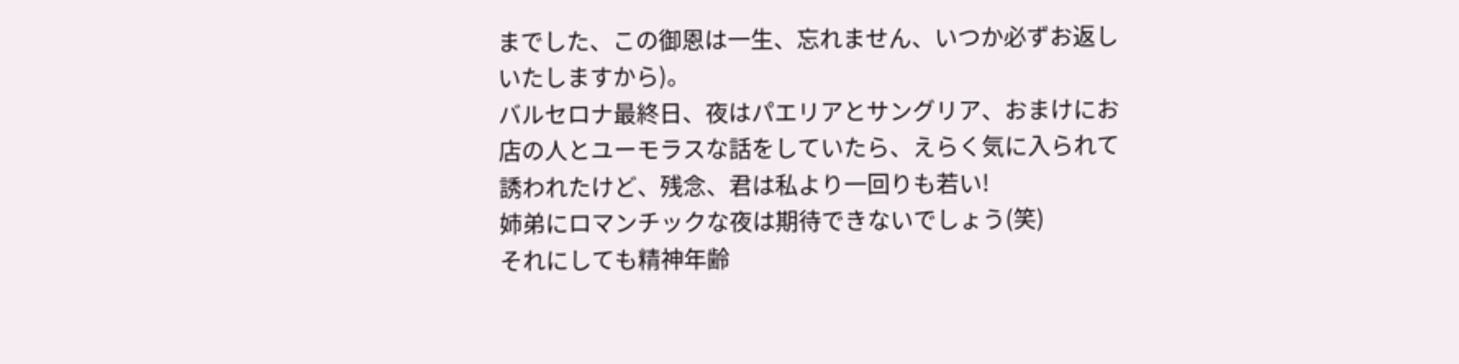までした、この御恩は一生、忘れません、いつか必ずお返しいたしますから)。
バルセロナ最終日、夜はパエリアとサングリア、おまけにお店の人とユーモラスな話をしていたら、えらく気に入られて誘われたけど、残念、君は私より一回りも若い!
姉弟にロマンチックな夜は期待できないでしょう(笑)
それにしても精神年齢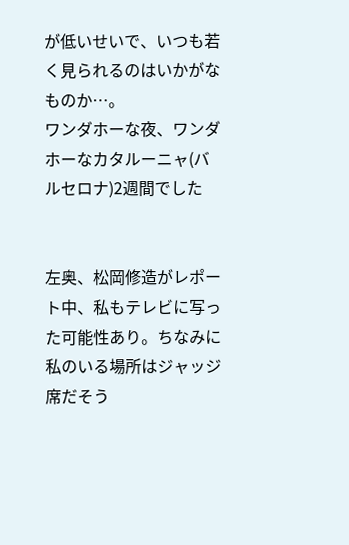が低いせいで、いつも若く見られるのはいかがなものか…。
ワンダホーな夜、ワンダホーなカタルーニャ(バルセロナ)2週間でした


左奥、松岡修造がレポート中、私もテレビに写った可能性あり。ちなみに私のいる場所はジャッジ席だそう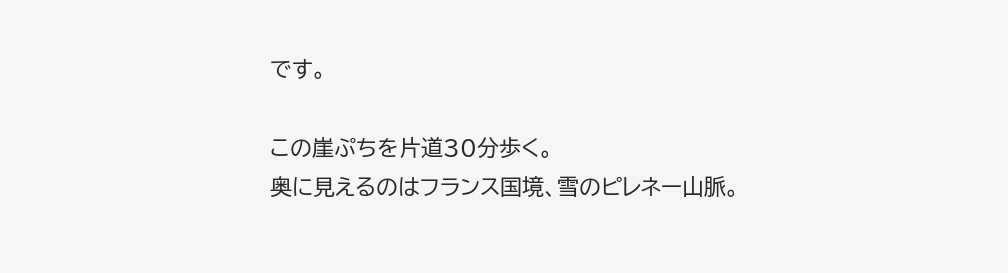です。

この崖ぷちを片道30分歩く。
奥に見えるのはフランス国境、雪のピレネー山脈。